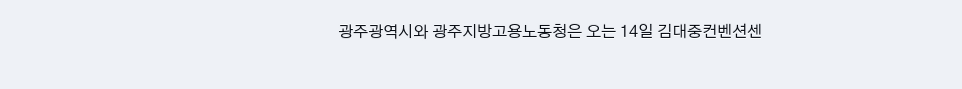광주광역시와 광주지방고용노동청은 오는 14일 김대중컨벤션센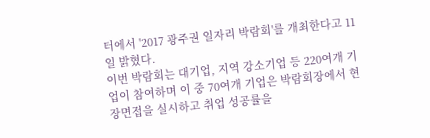터에서 '2017 광주권 일자리 박람회'를 개최한다고 11일 밝혔다.
이번 박람회는 대기업, 지역 강소기업 등 220여개 기업이 참여하며 이 중 70여개 기업은 박람회장에서 현장면접을 실시하고 취업 성공률을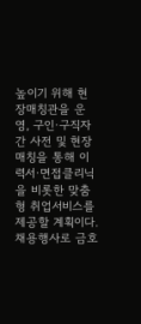높이기 위해 현장매칭관을 운영, 구인·구직자 간 사전 및 현장매칭을 통해 이력서·면접클리닉을 비롯한 맞춤형 취업서비스를 제공할 계획이다.
채용행사로 금호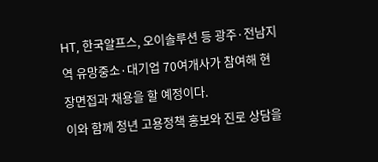HT, 한국알프스, 오이솔루션 등 광주·전남지역 유망중소·대기업 70여개사가 참여해 현장면접과 채용을 할 예정이다.
이와 함께 청년 고용정책 홍보와 진로 상담을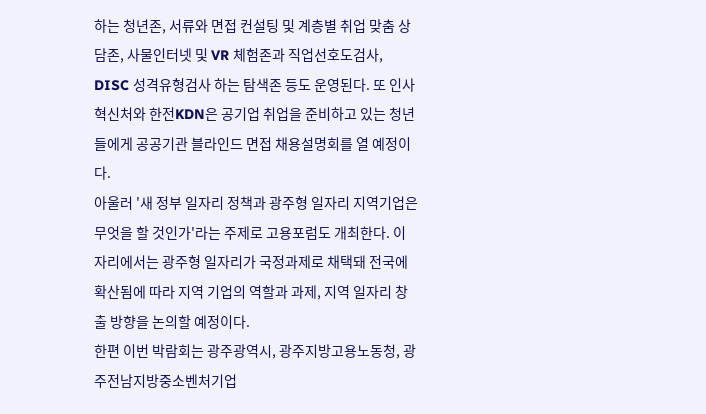하는 청년존, 서류와 면접 컨설팅 및 계층별 취업 맞춤 상담존, 사물인터넷 및 VR 체험존과 직업선호도검사, DISC 성격유형검사 하는 탐색존 등도 운영된다. 또 인사혁신처와 한전KDN은 공기업 취업을 준비하고 있는 청년들에게 공공기관 블라인드 면접 채용설명회를 열 예정이다.
아울러 '새 정부 일자리 정책과 광주형 일자리 지역기업은 무엇을 할 것인가'라는 주제로 고용포럼도 개최한다. 이 자리에서는 광주형 일자리가 국정과제로 채택돼 전국에 확산됨에 따라 지역 기업의 역할과 과제, 지역 일자리 창출 방향을 논의할 예정이다.
한편 이번 박람회는 광주광역시, 광주지방고용노동청, 광주전남지방중소벤처기업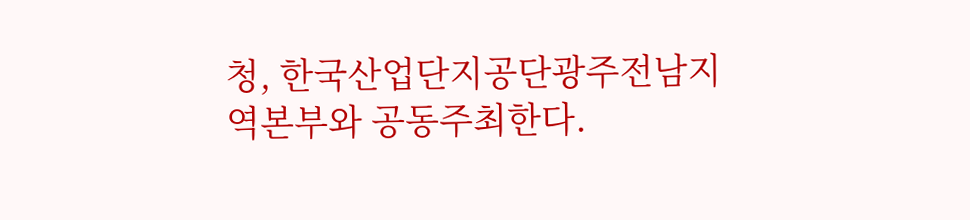청, 한국산업단지공단광주전남지역본부와 공동주최한다.